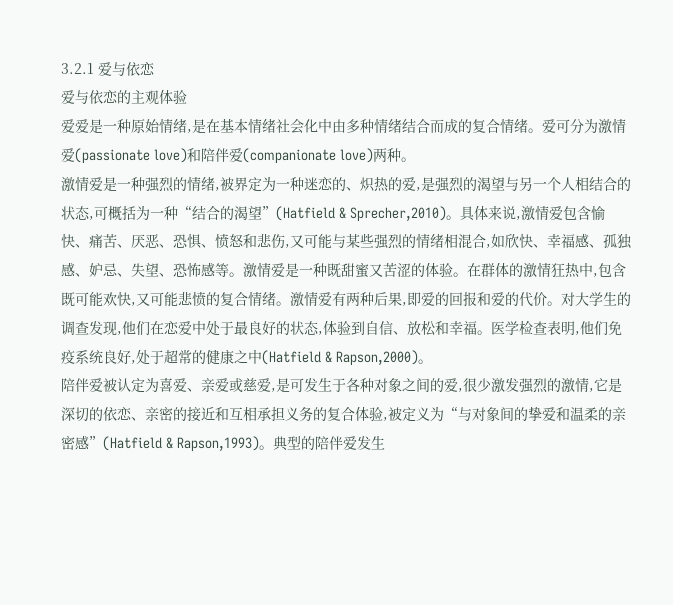3.2.1 爱与依恋
爱与依恋的主观体验
爱爱是一种原始情绪,是在基本情绪社会化中由多种情绪结合而成的复合情绪。爱可分为激情爱(passionate love)和陪伴爱(companionate love)两种。
激情爱是一种强烈的情绪,被界定为一种迷恋的、炽热的爱,是强烈的渴望与另一个人相结合的状态,可概括为一种“结合的渴望”(Hatfield & Sprecher,2010)。具体来说,激情爱包含愉快、痛苦、厌恶、恐惧、愤怒和悲伤,又可能与某些强烈的情绪相混合,如欣快、幸福感、孤独感、妒忌、失望、恐怖感等。激情爱是一种既甜蜜又苦涩的体验。在群体的激情狂热中,包含既可能欢快,又可能悲愤的复合情绪。激情爱有两种后果,即爱的回报和爱的代价。对大学生的调查发现,他们在恋爱中处于最良好的状态,体验到自信、放松和幸福。医学检查表明,他们免疫系统良好,处于超常的健康之中(Hatfield & Rapson,2000)。
陪伴爱被认定为喜爱、亲爱或慈爱,是可发生于各种对象之间的爱,很少激发强烈的激情,它是深切的依恋、亲密的接近和互相承担义务的复合体验,被定义为“与对象间的挚爱和温柔的亲密感”(Hatfield & Rapson,1993)。典型的陪伴爱发生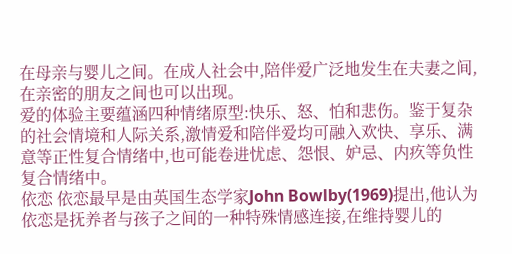在母亲与婴儿之间。在成人社会中,陪伴爱广泛地发生在夫妻之间,在亲密的朋友之间也可以出现。
爱的体验主要蕴涵四种情绪原型:快乐、怒、怕和悲伤。鉴于复杂的社会情境和人际关系,激情爱和陪伴爱均可融入欢快、享乐、满意等正性复合情绪中,也可能卷进忧虑、怨恨、妒忌、内疚等负性复合情绪中。
依恋 依恋最早是由英国生态学家John Bowlby(1969)提出,他认为依恋是抚养者与孩子之间的一种特殊情感连接,在维持婴儿的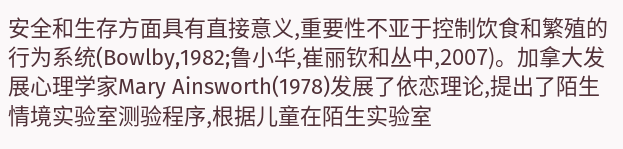安全和生存方面具有直接意义,重要性不亚于控制饮食和繁殖的行为系统(Bowlby,1982;鲁小华,崔丽钦和丛中,2007)。加拿大发展心理学家Mary Ainsworth(1978)发展了依恋理论,提出了陌生情境实验室测验程序,根据儿童在陌生实验室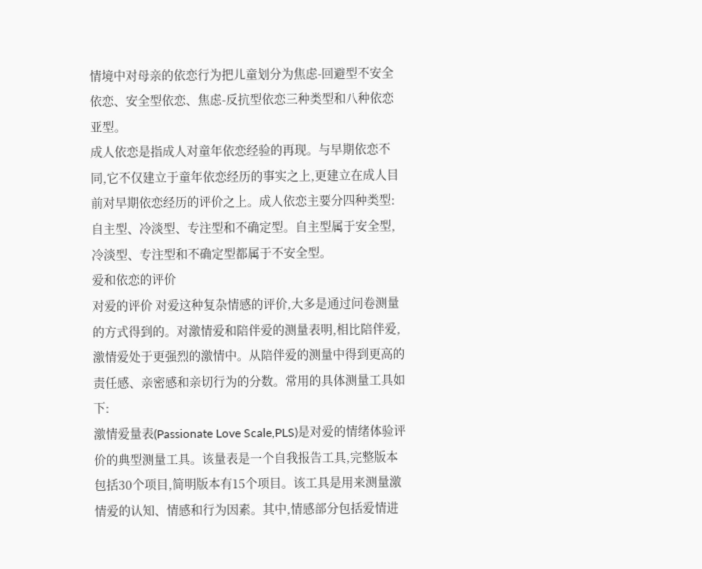情境中对母亲的依恋行为把儿童划分为焦虑-回避型不安全依恋、安全型依恋、焦虑-反抗型依恋三种类型和八种依恋亚型。
成人依恋是指成人对童年依恋经验的再现。与早期依恋不同,它不仅建立于童年依恋经历的事实之上,更建立在成人目前对早期依恋经历的评价之上。成人依恋主要分四种类型:自主型、冷淡型、专注型和不确定型。自主型属于安全型,冷淡型、专注型和不确定型都属于不安全型。
爱和依恋的评价
对爱的评价 对爱这种复杂情感的评价,大多是通过问卷测量的方式得到的。对激情爱和陪伴爱的测量表明,相比陪伴爱,激情爱处于更强烈的激情中。从陪伴爱的测量中得到更高的责任感、亲密感和亲切行为的分数。常用的具体测量工具如下:
激情爱量表(Passionate Love Scale,PLS)是对爱的情绪体验评价的典型测量工具。该量表是一个自我报告工具,完整版本包括30个项目,简明版本有15个项目。该工具是用来测量激情爱的认知、情感和行为因素。其中,情感部分包括爱情进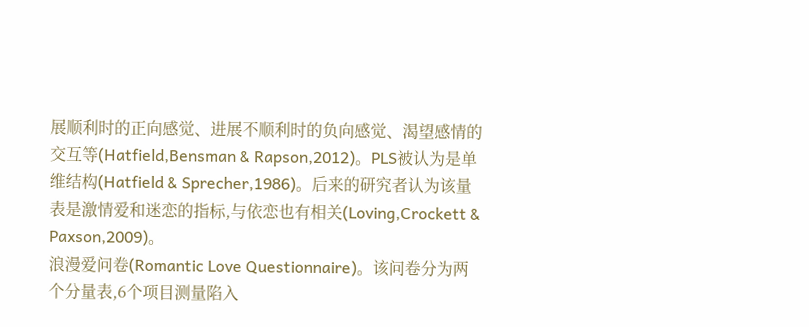展顺利时的正向感觉、进展不顺利时的负向感觉、渴望感情的交互等(Hatfield,Bensman & Rapson,2012)。PLS被认为是单维结构(Hatfield & Sprecher,1986)。后来的研究者认为该量表是激情爱和迷恋的指标,与依恋也有相关(Loving,Crockett & Paxson,2009)。
浪漫爱问卷(Romantic Love Questionnaire)。该问卷分为两个分量表,6个项目测量陷入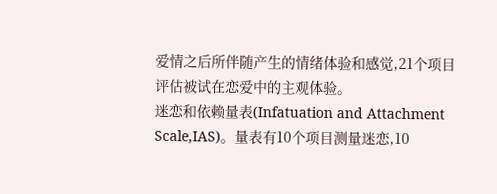爱情之后所伴随产生的情绪体验和感觉,21个项目评估被试在恋爱中的主观体验。
迷恋和依赖量表(Infatuation and Attachment Scale,IAS)。量表有10个项目测量迷恋,10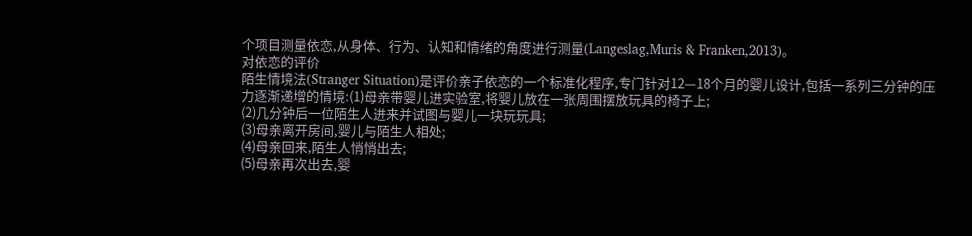个项目测量依恋,从身体、行为、认知和情绪的角度进行测量(Langeslag,Muris & Franken,2013)。
对依恋的评价
陌生情境法(Stranger Situation)是评价亲子依恋的一个标准化程序,专门针对12—18个月的婴儿设计,包括一系列三分钟的压力逐渐递增的情境:(1)母亲带婴儿进实验室,将婴儿放在一张周围摆放玩具的椅子上;
(2)几分钟后一位陌生人进来并试图与婴儿一块玩玩具;
(3)母亲离开房间,婴儿与陌生人相处;
(4)母亲回来,陌生人悄悄出去;
(5)母亲再次出去,婴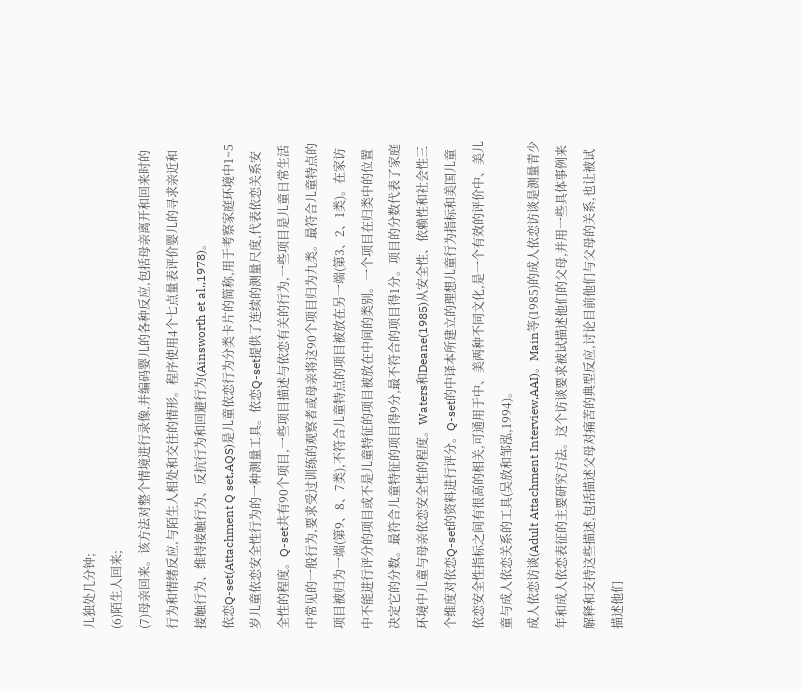儿独处几分钟;
(6)陌生人回来;
(7)母亲回来。该方法对整个情境进行录像,并编码婴儿的各种反应,包括母亲离开和回来时的行为和情绪反应,与陌生人相处和交往的情形。程序使用4个七点量表评价婴儿的寻求亲近和接触行为、维持接触行为、反抗行为和回避行为(Ainsworth et al.,1978)。
依恋Q-set(Attachment Q set,AQS)是儿童依恋行为分类卡片的简称,用于考察家庭环境中1~5岁儿童依恋安全性行为的一种测量工具。依恋Q-set提供了连续的测量尺度,代表依恋关系安全性的程度。Q-set共有90个项目,一些项目描述与依恋有关的行为,一些项目是儿童日常生活中常见的一般行为,要求受过训练的观察者或母亲将这90个项目归为九类。最符合儿童特点的项目被归为一端(第9、8、7类),不符合儿童特点的项目被放在另一端(第3、2、1类)。在家访中不能进行评分的项目或不是儿童特征的项目被放在中间的类别。一个项目在归类中的位置决定它的分数。最符合儿童特征的项目得9分,最不符合的项目得1分。项目的分数代表了家庭环境中儿童与母亲依恋安全性的程度。Waters和Deane(1985)从安全性、依赖性和社会性三个维度对依恋Q-set的资料进行评分。Q-set的中译本所建立的理想儿童行为指标和美国儿童依恋安全性指标之间有很高的相关,可通用于中、美两种不同文化,是一个有效的评价中、美儿童与成人依恋关系的工具(吴放和邹泓,1994)。
成人依恋访谈(Adult Attachment Interview,AAI)。Main等(1985)的成人依恋访谈是测量青少年和成人依恋表征的主要研究方法。这个访谈要求被试描述他们的父母,并用一些具体事例来解释和支持这些描述,包括描述父母对痛苦的典型反应,讨论目前他们与父母的关系,也让被试描述他们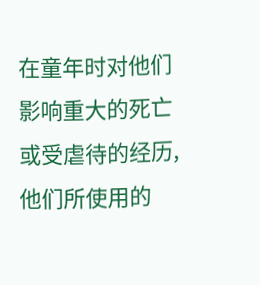在童年时对他们影响重大的死亡或受虐待的经历,他们所使用的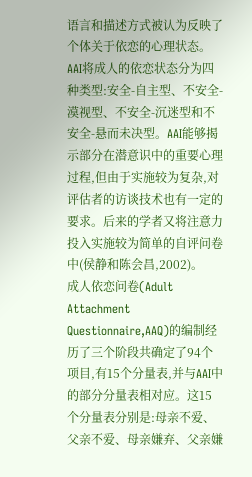语言和描述方式被认为反映了个体关于依恋的心理状态。AAI将成人的依恋状态分为四种类型:安全-自主型、不安全-漠视型、不安全-沉迷型和不安全-悬而未决型。AAI能够揭示部分在潜意识中的重要心理过程,但由于实施较为复杂,对评估者的访谈技术也有一定的要求。后来的学者又将注意力投入实施较为简单的自评问卷中(侯静和陈会昌,2002)。
成人依恋问卷(Adult Attachment Questionnaire,AAQ)的编制经历了三个阶段共确定了94个项目,有15个分量表,并与AAI中的部分分量表相对应。这15个分量表分别是:母亲不爱、父亲不爱、母亲嫌弃、父亲嫌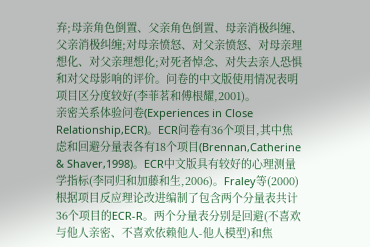弃;母亲角色倒置、父亲角色倒置、母亲消极纠缠、父亲消极纠缠;对母亲愤怒、对父亲愤怒、对母亲理想化、对父亲理想化;对死者悼念、对失去亲人恐惧和对父母影响的评价。问卷的中文版使用情况表明项目区分度较好(李菲茗和傅根耀,2001)。
亲密关系体验问卷(Experiences in Close Relationship,ECR)。ECR问卷有36个项目,其中焦虑和回避分量表各有18个项目(Brennan,Catherine & Shaver,1998)。ECR中文版具有较好的心理测量学指标(李同归和加藤和生,2006)。Fraley等(2000)根据项目反应理论改进编制了包含两个分量表共计36个项目的ECR-R。两个分量表分别是回避(不喜欢与他人亲密、不喜欢依赖他人-他人模型)和焦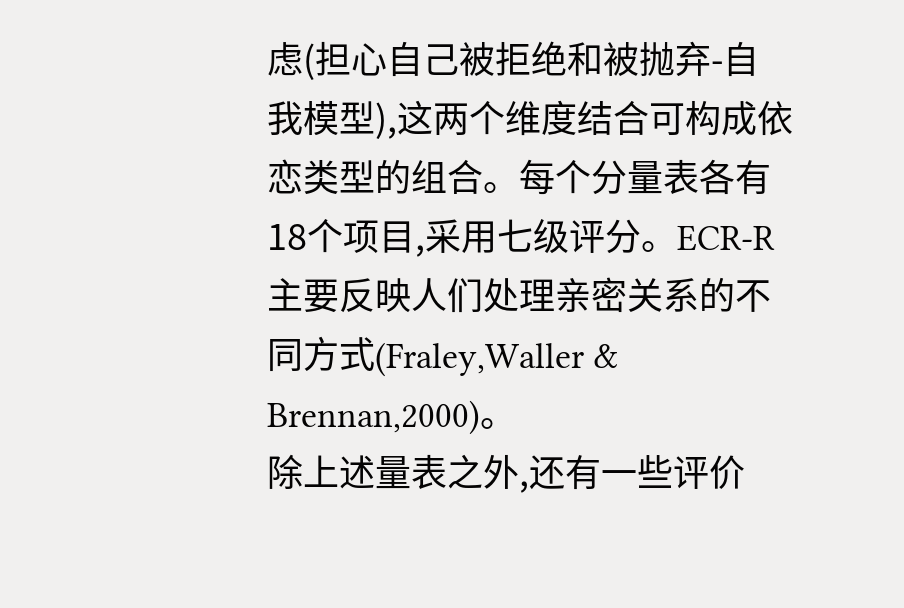虑(担心自己被拒绝和被抛弃-自我模型),这两个维度结合可构成依恋类型的组合。每个分量表各有18个项目,采用七级评分。ECR-R主要反映人们处理亲密关系的不同方式(Fraley,Waller & Brennan,2000)。
除上述量表之外,还有一些评价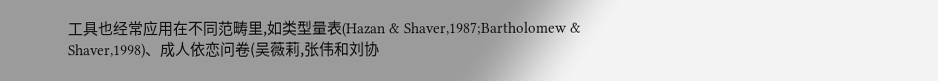工具也经常应用在不同范畴里,如类型量表(Hazan & Shaver,1987;Bartholomew & Shaver,1998)、成人依恋问卷(吴薇莉,张伟和刘协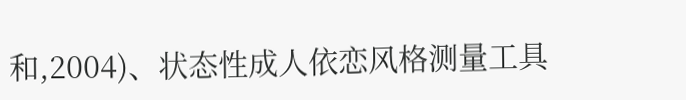和,2004)、状态性成人依恋风格测量工具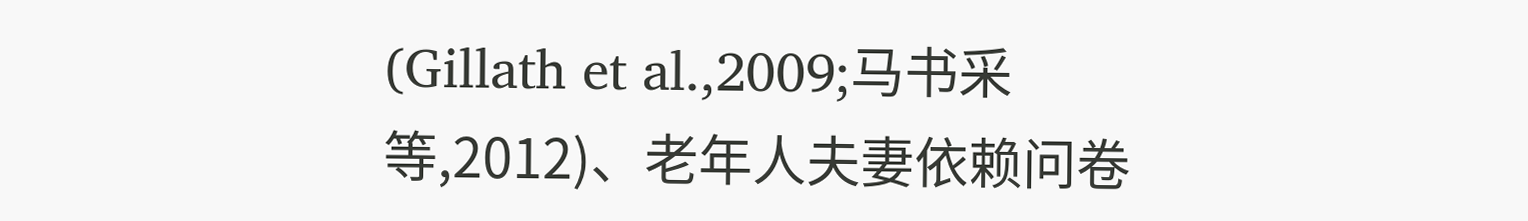(Gillath et al.,2009;马书采等,2012)、老年人夫妻依赖问卷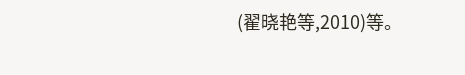(翟晓艳等,2010)等。